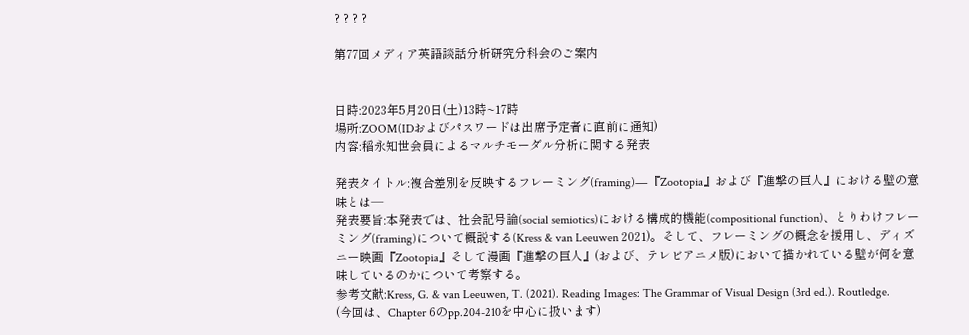? ? ? ?

第77回メディア英語談話分析研究分科会のご案内


日時:2023年5月20日(土)13時~17時
場所:ZOOM(IDおよびパスワードは出席予定者に直前に通知)
内容:稲永知世会員によるマルチモーダル分析に関する発表

発表タイトル:複合差別を反映するフレーミング(framing)―『Zootopia』および『進撃の巨人』における壁の意味とは―
発表要旨:本発表では、社会記号論(social semiotics)における構成的機能(compositional function)、とりわけフレーミング(framing)について概説する(Kress & van Leeuwen 2021)。そして、フレーミングの概念を援用し、ディズニー映画『Zootopia』そして漫画『進撃の巨人』(および、テレビアニメ版)において描かれている壁が何を意味しているのかについて考察する。
参考文献:Kress, G. & van Leeuwen, T. (2021). Reading Images: The Grammar of Visual Design (3rd ed.). Routledge.
(今回は、Chapter 6のpp.204-210を中心に扱います)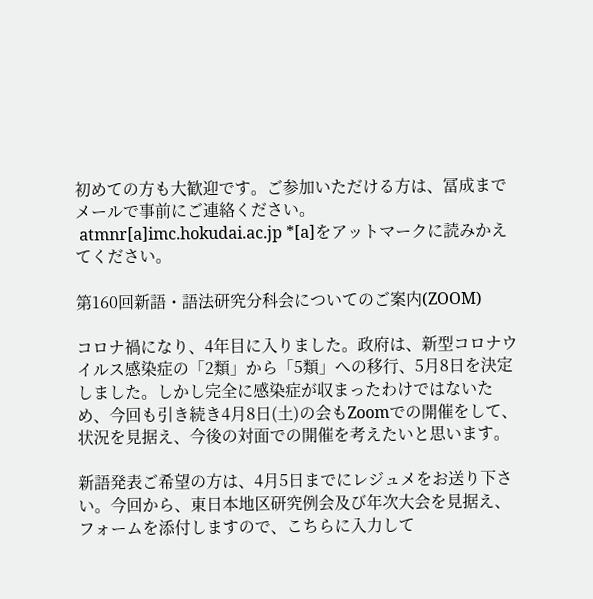初めての方も大歓迎です。ご参加いただける方は、冨成までメールで事前にご連絡ください。
 atmnr[a]imc.hokudai.ac.jp *[a]をアットマークに読みかえてください。

第160回新語・語法研究分科会についてのご案内(ZOOM)

コロナ禍になり、4年目に入りました。政府は、新型コロナウイルス感染症の「2類」から「5類」への移行、5月8日を決定しました。しかし完全に感染症が収まったわけではないため、今回も引き続き4月8日(土)の会もZoomでの開催をして、状況を見据え、今後の対面での開催を考えたいと思います。

新語発表ご希望の方は、4月5日までにレジュメをお送り下さい。今回から、東日本地区研究例会及び年次大会を見据え、フォームを添付しますので、こちらに入力して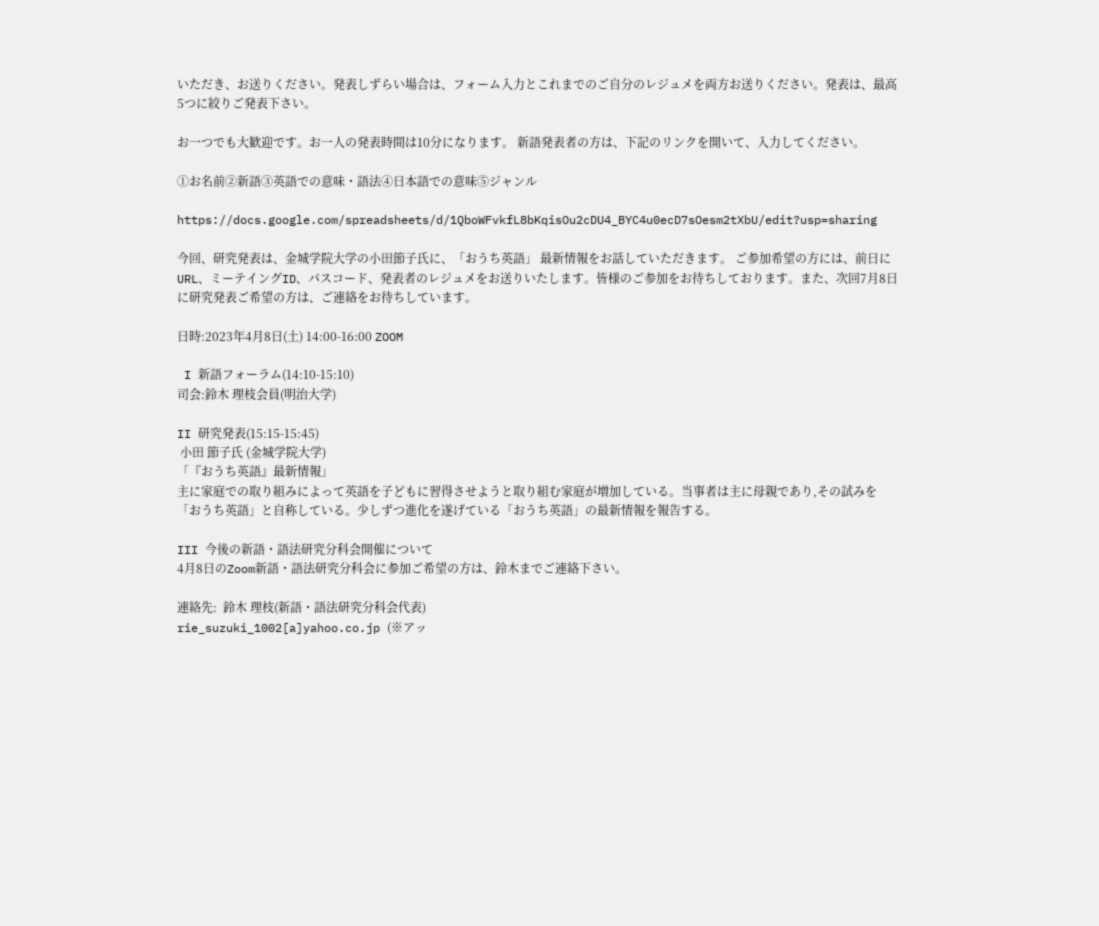いただき、お送りください。発表しずらい場合は、フォーム入力とこれまでのご自分のレジュメを両方お送りください。発表は、最高5つに絞りご発表下さい。

お一つでも大歓迎です。お一人の発表時間は10分になります。 新語発表者の方は、下記のリンクを開いて、入力してください。

①お名前②新語③英語での意味・語法④日本語での意味⑤ジャンル

https://docs.google.com/spreadsheets/d/1QboWFvkfL8bKqisOu2cDU4_BYC4u0ecD7sOesm2tXbU/edit?usp=sharing

今回、研究発表は、金城学院大学の小田節子氏に、「おうち英語」 最新情報をお話していただきます。 ご参加希望の方には、前日にURL、ミーテイングID、パスコード、発表者のレジュメをお送りいたします。皆様のご参加をお待ちしております。また、次回7月8日に研究発表ご希望の方は、ご連絡をお待ちしています。

日時:2023年4月8日(土) 14:00-16:00 ZOOM

 I 新語フォーラム(14:10-15:10)
司会:鈴木 理枝会員(明治大学)

II 研究発表(15:15-15:45)
 小田 節子氏 (金城学院⼤学)
「『おうち英語』最新情報」
主に家庭での取り組みによって英語を子どもに習得させようと取り組む家庭が増加している。当事者は主に母親であり,その試みを「おうち英語」と自称している。少しずつ進化を遂げている「おうち英語」の最新情報を報告する。

III 今後の新語・語法研究分科会開催について
4月8日のZoom新語・語法研究分科会に参加ご希望の方は、鈴木までご連絡下さい。

連絡先:  鈴木 理枝(新語・語法研究分科会代表)
rie_suzuki_1002[a]yahoo.co.jp (※アッ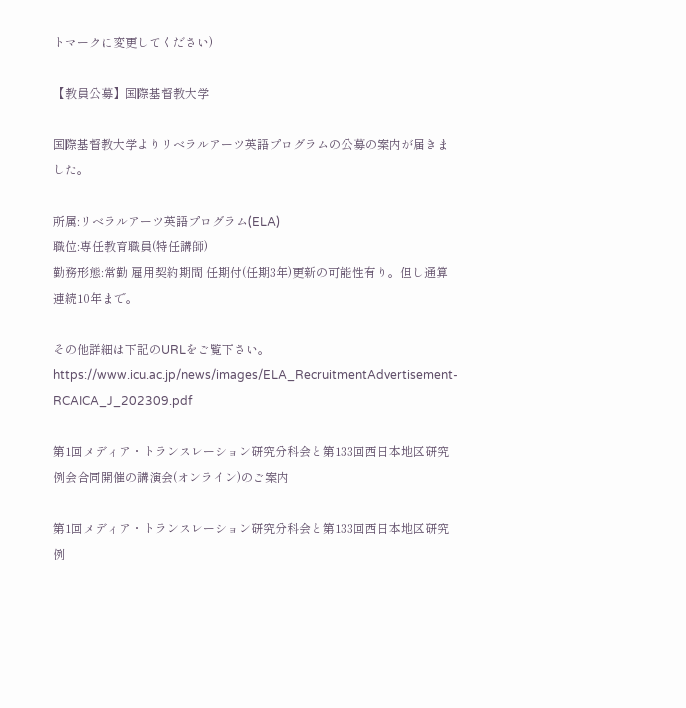トマークに変更してください)

【教員公募】国際基督教大学

国際基督教大学よりリベラルアーツ英語プログラムの公募の案内が届きました。

所属:リベラルアーツ英語プログラム(ELA)
職位:専任教育職員(特任講師)
勤務形態:常勤 雇用契約期間 任期付(任期3年)更新の可能性有り。但し通算連続10年まで。

その他詳細は下記のURLをご覧下さい。
https://www.icu.ac.jp/news/images/ELA_RecruitmentAdvertisement-RCAICA_J_202309.pdf

第1回メディア・トランスレーション研究分科会と第133回西日本地区研究例会合同開催の講演会(オンライン)のご案内

第1回メディア・トランスレーション研究分科会と第133回西日本地区研究例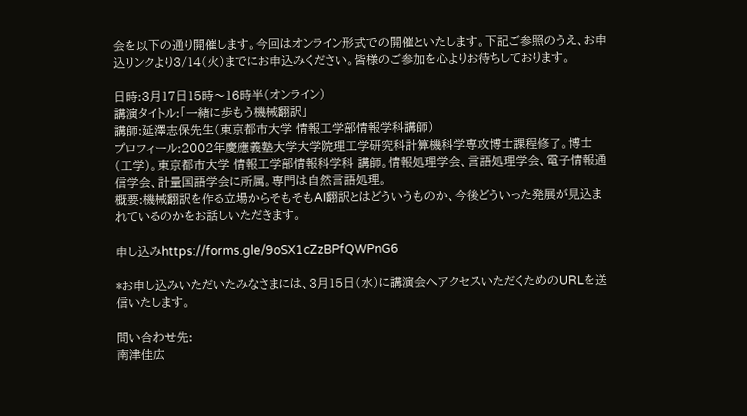会を以下の通り開催します。今回はオンライン形式での開催といたします。下記ご参照のうえ、お申込リンクより3/14(火)までにお申込みください。皆様のご参加を心よりお待ちしております。

日時:3月17日15時〜16時半(オンライン)
講演タイトル:「一緒に歩もう機械翻訳」
講師:延澤志保先生(東京都市大学 情報工学部情報学科講師)
プロフィール:2002年慶應義塾大学大学院理工学研究科計算機科学専攻博士課程修了。博士(工学)。東京都市大学 情報工学部情報科学科 講師。情報処理学会、言語処理学会、電子情報通信学会、計量国語学会に所属。専門は自然言語処理。
概要:機械翻訳を作る立場からそもそもAI翻訳とはどういうものか、今後どういった発展が見込まれているのかをお話しいただきます。

申し込みhttps://forms.gle/9oSX1cZzBPfQWPnG6

*お申し込みいただいたみなさまには、3月15日(水)に講演会へアクセスいただくためのURLを送信いたします。

問い合わせ先:
南津佳広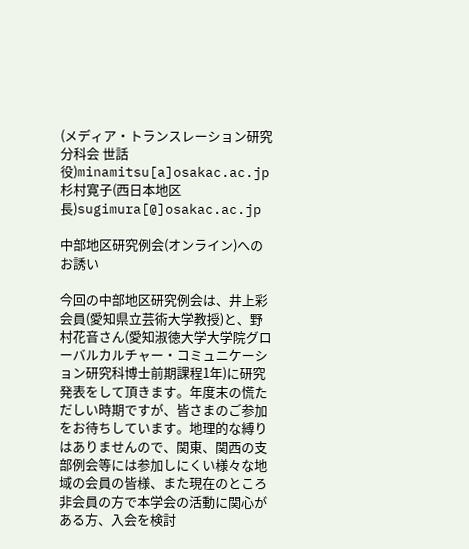(メディア・トランスレーション研究分科会 世話役)minamitsu[a]osakac.ac.jp
杉村寛子(西日本地区長)sugimura[@]osakac.ac.jp

中部地区研究例会(オンライン)へのお誘い

今回の中部地区研究例会は、井上彩会員(愛知県立芸術大学教授)と、野村花音さん(愛知淑徳大学大学院グローバルカルチャー・コミュニケーション研究科博士前期課程1年)に研究発表をして頂きます。年度末の慌ただしい時期ですが、皆さまのご参加をお待ちしています。地理的な縛りはありませんので、関東、関西の支部例会等には参加しにくい様々な地域の会員の皆様、また現在のところ非会員の方で本学会の活動に関心がある方、入会を検討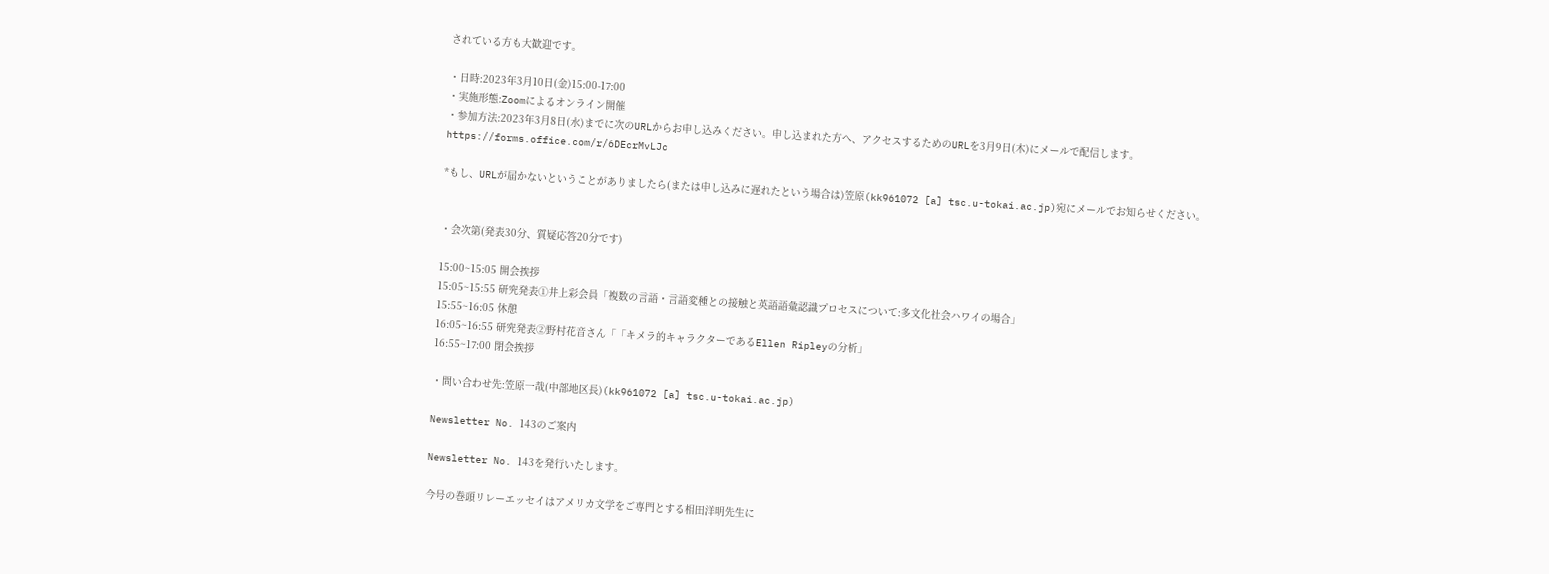されている方も大歓迎です。

・日時:2023年3月10日(金)15:00-17:00
・実施形態:Zoomによるオンライン開催
・参加方法:2023年3月8日(水)までに次のURLからお申し込みください。申し込まれた方へ、アクセスするためのURLを3月9日(木)にメールで配信します。
https://forms.office.com/r/6DEcrMvLJc

*もし、URLが届かないということがありましたら(または申し込みに遅れたという場合は)笠原(kk961072 [a] tsc.u-tokai.ac.jp)宛にメールでお知らせください。


・会次第(発表30分、質疑応答20分です)

15:00~15:05 開会挨拶
15:05~15:55 研究発表①井上彩会員「複数の言語・言語変種との接触と英語語彙認識プロセスについて:多文化社会ハワイの場合」
15:55~16:05 休憩
16:05~16:55 研究発表②野村花音さん「「キメラ的キャラクターであるEllen Ripleyの分析」
16:55~17:00 閉会挨拶

・問い合わせ先:笠原一哉(中部地区長)(kk961072 [a] tsc.u-tokai.ac.jp)

Newsletter No. 143のご案内

Newsletter No. 143を発行いたします。

今号の巻頭リレーエッセイはアメリカ文学をご専門とする相田洋明先生に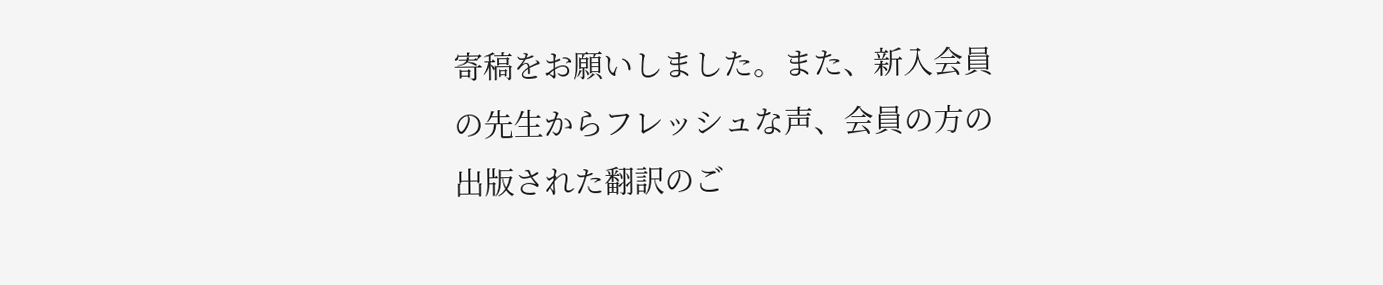寄稿をお願いしました。また、新入会員の先生からフレッシュな声、会員の方の出版された翻訳のご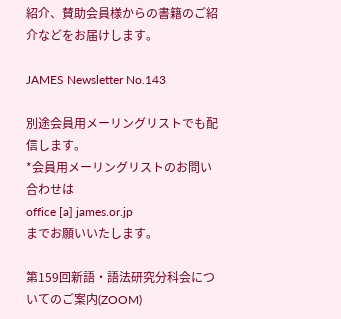紹介、賛助会員様からの書籍のご紹介などをお届けします。

JAMES Newsletter No.143

別途会員用メーリングリストでも配信します。
*会員用メーリングリストのお問い合わせは
office [a] james.or.jp
までお願いいたします。

第159回新語・語法研究分科会についてのご案内(ZOOM)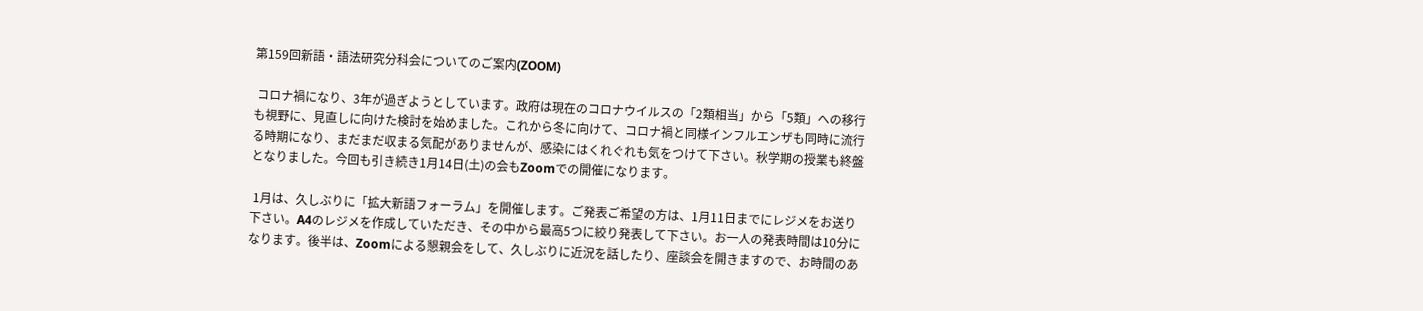第159回新語・語法研究分科会についてのご案内(ZOOM)

 コロナ禍になり、3年が過ぎようとしています。政府は現在のコロナウイルスの「2類相当」から「5類」への移行も視野に、見直しに向けた検討を始めました。これから冬に向けて、コロナ禍と同様インフルエンザも同時に流行る時期になり、まだまだ収まる気配がありませんが、感染にはくれぐれも気をつけて下さい。秋学期の授業も終盤となりました。今回も引き続き1月14日(土)の会もZoomでの開催になります。

 1月は、久しぶりに「拡大新語フォーラム」を開催します。ご発表ご希望の方は、1月11日までにレジメをお送り下さい。A4のレジメを作成していただき、その中から最高5つに絞り発表して下さい。お一人の発表時間は10分になります。後半は、Zoomによる懇親会をして、久しぶりに近況を話したり、座談会を開きますので、お時間のあ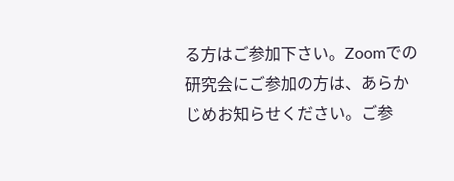る方はご参加下さい。Zoomでの研究会にご参加の方は、あらかじめお知らせください。ご参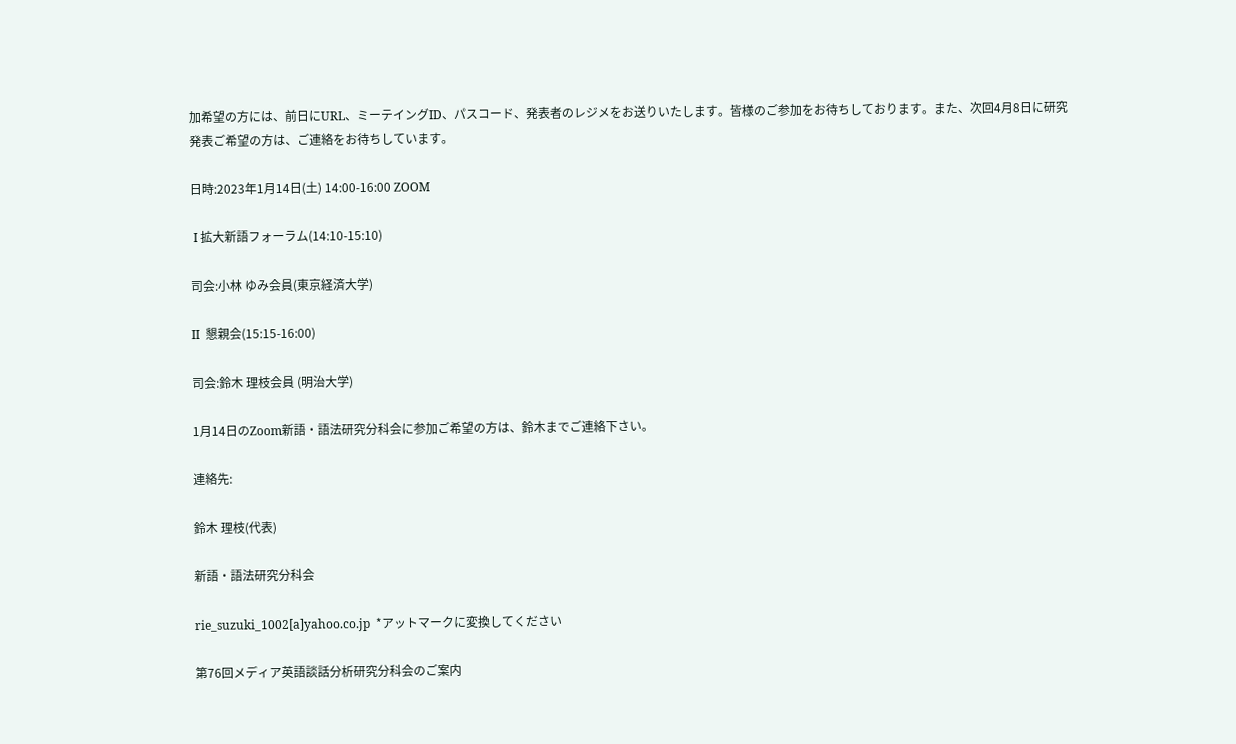加希望の方には、前日にURL、ミーテイングID、パスコード、発表者のレジメをお送りいたします。皆様のご参加をお待ちしております。また、次回4月8日に研究発表ご希望の方は、ご連絡をお待ちしています。

日時:2023年1月14日(土) 14:00-16:00 ZOOM

 I 拡大新語フォーラム(14:10-15:10)

司会:小林 ゆみ会員(東京経済大学)

II  懇親会(15:15-16:00)

司会:鈴木 理枝会員 (明治⼤学)

1月14日のZoom新語・語法研究分科会に参加ご希望の方は、鈴木までご連絡下さい。

連絡先:

鈴木 理枝(代表)

新語・語法研究分科会

rie_suzuki_1002[a]yahoo.co.jp  *アットマークに変換してください

第76回メディア英語談話分析研究分科会のご案内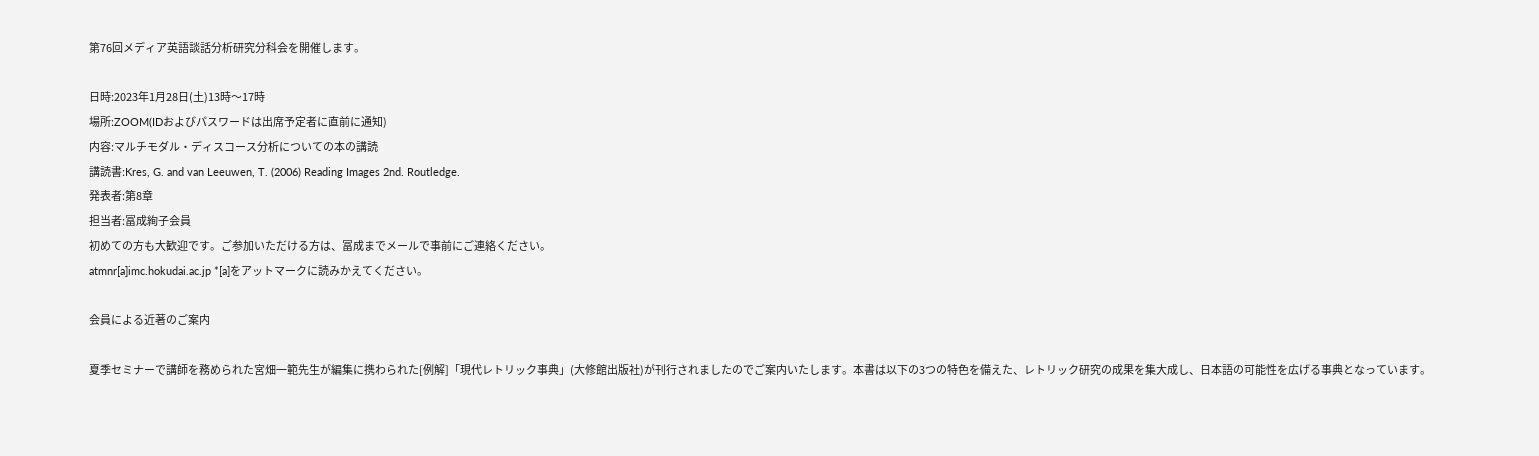第76回メディア英語談話分析研究分科会を開催します。

日時:2023年1月28日(土)13時〜17時
場所:ZOOM(IDおよびパスワードは出席予定者に直前に通知)
内容:マルチモダル・ディスコース分析についての本の講読
講読書:Kres, G. and van Leeuwen, T. (2006) Reading Images 2nd. Routledge.
発表者:第8章
担当者:冨成絢子会員
初めての方も大歓迎です。ご参加いただける方は、冨成までメールで事前にご連絡ください。
atmnr[a]imc.hokudai.ac.jp *[a]をアットマークに読みかえてください。

会員による近著のご案内

夏季セミナーで講師を務められた宮畑一範先生が編集に携わられた[例解]「現代レトリック事典」(大修館出版社)が刊行されましたのでご案内いたします。本書は以下の3つの特色を備えた、レトリック研究の成果を集大成し、日本語の可能性を広げる事典となっています。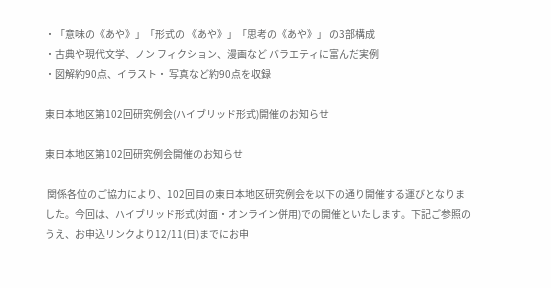・「意味の《あや》」「形式の 《あや》」「思考の《あや》」 の3部構成
・古典や現代文学、ノン フィクション、漫画など バラエティに富んだ実例
・図解約90点、イラスト・ 写真など約90点を収録

東日本地区第102回研究例会(ハイブリッド形式)開催のお知らせ

東日本地区第102回研究例会開催のお知らせ

 関係各位のご協力により、102回目の東日本地区研究例会を以下の通り開催する運びとなりました。今回は、ハイブリッド形式(対面・オンライン併用)での開催といたします。下記ご参照のうえ、お申込リンクより12/11(日)までにお申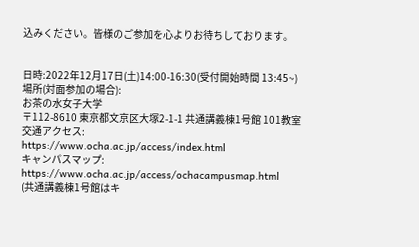込みください。皆様のご参加を心よりお待ちしております。


日時:2022年12月17日(土)14:00-16:30(受付開始時間 13:45~)
場所(対面参加の場合):
お茶の水女子大学
〒112-8610 東京都文京区大塚2-1-1 共通講義棟1号館 101教室
交通アクセス:
https://www.ocha.ac.jp/access/index.html
キャンパスマップ:
https://www.ocha.ac.jp/access/ochacampusmap.html
(共通講義棟1号館はキ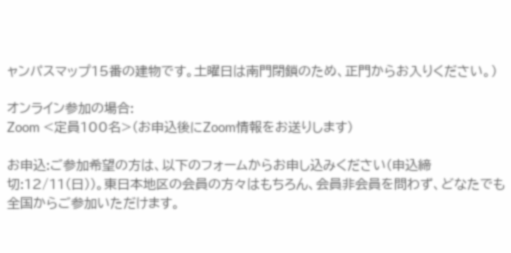ャンパスマップ15番の建物です。土曜日は南門閉鎖のため、正門からお入りください。)

オンライン参加の場合:
Zoom <定員100名>(お申込後にZoom情報をお送りします)

お申込:ご参加希望の方は、以下のフォームからお申し込みください(申込締切:12/11(日))。東日本地区の会員の方々はもちろん、会員非会員を問わず、どなたでも全国からご参加いただけます。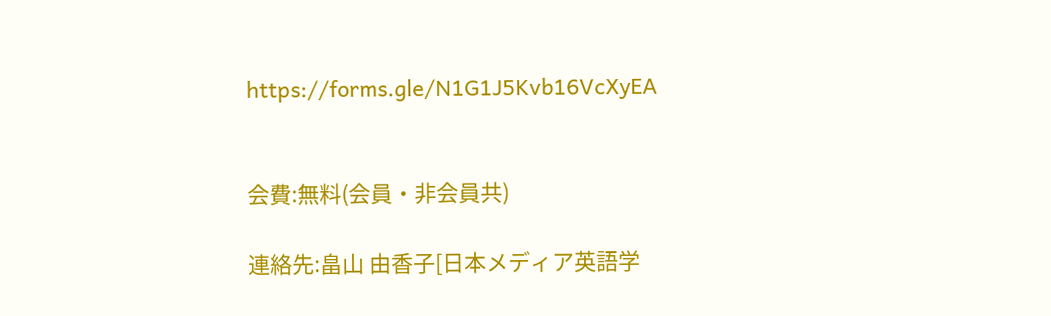https://forms.gle/N1G1J5Kvb16VcXyEA


会費:無料(会員・非会員共)

連絡先:畠山 由香子[日本メディア英語学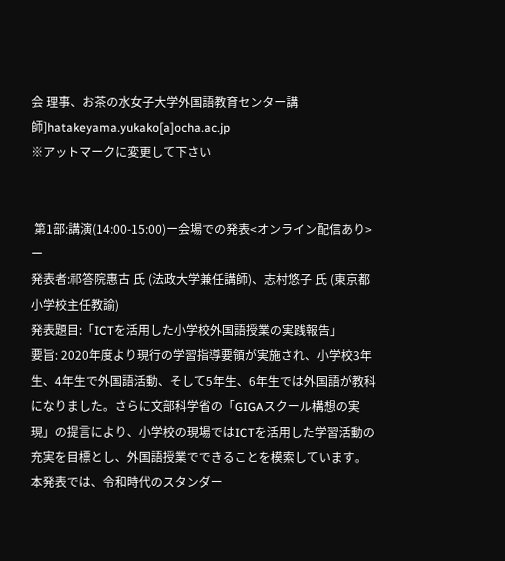会 理事、お茶の水女子大学外国語教育センター講師]hatakeyama.yukako[a]ocha.ac.jp
※アットマークに変更して下さい


 第1部:講演(14:00-15:00)ー会場での発表<オンライン配信あり>ー
発表者:祁答院惠古 氏 (法政大学兼任講師)、志村悠子 氏 (東京都小学校主任教諭)
発表題目:「ICTを活用した小学校外国語授業の実践報告」
要旨: 2020年度より現行の学習指導要領が実施され、小学校3年生、4年生で外国語活動、そして5年生、6年生では外国語が教科になりました。さらに文部科学省の「GIGAスクール構想の実現」の提言により、小学校の現場ではICTを活用した学習活動の充実を目標とし、外国語授業でできることを模索しています。本発表では、令和時代のスタンダー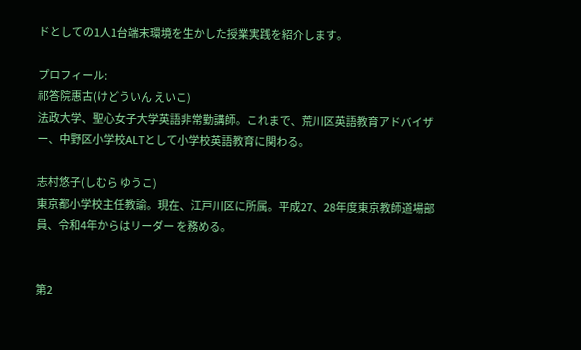ドとしての1人1台端末環境を生かした授業実践を紹介します。

プロフィール:
祁答院惠古(けどういん えいこ)
法政大学、聖心女子大学英語非常勤講師。これまで、荒川区英語教育アドバイザー、中野区小学校ALTとして小学校英語教育に関わる。

志村悠子(しむら ゆうこ)
東京都小学校主任教諭。現在、江戸川区に所属。平成27、28年度東京教師道場部員、令和4年からはリーダー を務める。


第2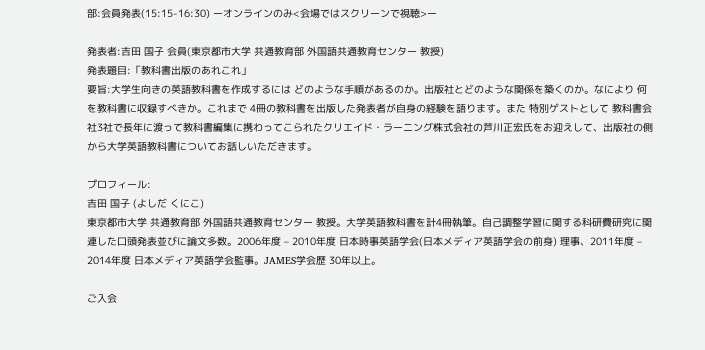部:会員発表(15:15-16:30) ーオンラインのみ<会場ではスクリーンで視聴>ー

発表者:吉田 国子 会員(東京都市大学 共通教育部 外国語共通教育センター 教授)
発表題目:「教科書出版のあれこれ」
要旨:大学生向きの英語教科書を作成するには どのような手順があるのか。出版社とどのような関係を築くのか。なにより 何を教科書に収録すべきか。これまで 4冊の教科書を出版した発表者が自身の経験を語ります。また 特別ゲストとして 教科書会社3社で長年に渡って教科書編集に携わってこられたクリエイド・ラーニング株式会社の芦川正宏氏をお迎えして、出版社の側から大学英語教科書についてお話しいただきます。

プロフィール:
吉田 国子 (よしだ くにこ)
東京都市大学 共通教育部 外国語共通教育センター 教授。大学英語教科書を計4冊執筆。自己調整学習に関する科研費研究に関連した口頭発表並びに論文多数。2006年度 – 2010年度 日本時事英語学会(日本メディア英語学会の前身) 理事、2011年度 – 2014年度 日本メディア英語学会監事。JAMES学会歴 30年以上。

ご入会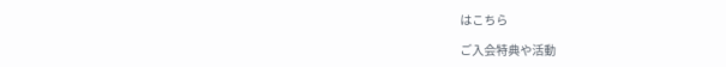はこちら

ご入会特典や活動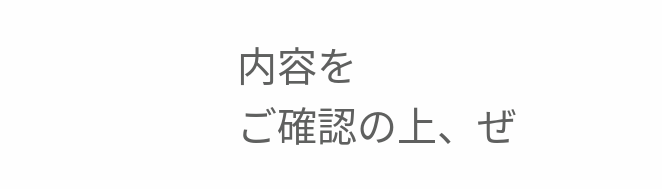内容を
ご確認の上、ぜ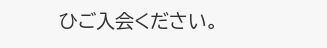ひご入会ください。